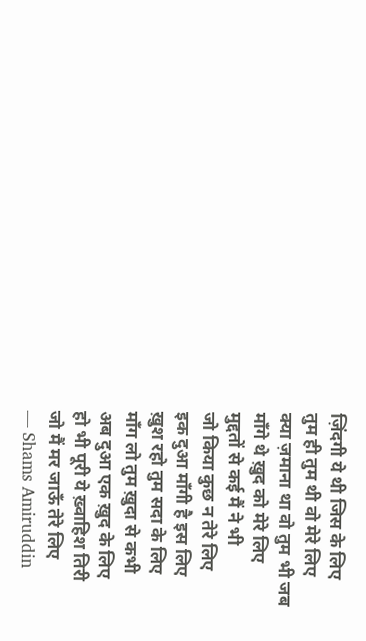ज़िंदगी ये थी जिस के लिए
तुम ही तुम थी वो मेरे लिए
क्या ज़माना था वो तुम भी जब
माँगे थे ख़ुद को मेरे लिए
मुद्दतों से कई मैं ने भी
जो किया कुछ न तेरे लिए
इक दुआ माँगी है इस लिए
ख़ुश रहो तुम सदा के लिए
माँग लो तुम ख़ुदा से कभी
अब दुआ एक ख़ुद के लिए
हो भी पूरी ये ख़्वाहिश तिरी
जो मैं मर जाऊँ तेरे लिए
— Shams Amiruddin